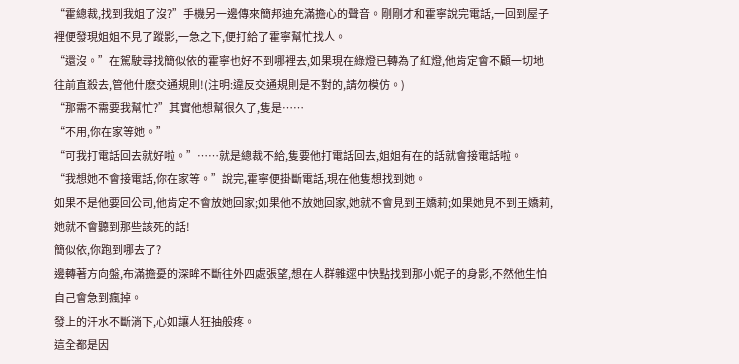“霍總裁,找到我姐了沒?”手機另一邊傳來簡邦迪充滿擔心的聲音。剛剛才和霍寧說完電話,一回到屋子裡便發現姐姐不見了蹤影,一急之下,便打給了霍寧幫忙找人。
“還沒。”在駕駛尋找簡似依的霍寧也好不到哪裡去,如果現在綠燈已轉為了紅燈,他肯定會不顧一切地往前直殺去,管他什麽交通規則!(注明:違反交通規則是不對的,請勿模仿。)
“那需不需要我幫忙?”其實他想幫很久了,隻是……
“不用,你在家等她。”
“可我打電話回去就好啦。”……就是總裁不給,隻要他打電話回去,姐姐有在的話就會接電話啦。
“我想她不會接電話,你在家等。”說完,霍寧便掛斷電話,現在他隻想找到她。
如果不是他要回公司,他肯定不會放她回家;如果他不放她回家,她就不會見到王嬌莉;如果她見不到王嬌莉,她就不會聽到那些該死的話!
簡似依,你跑到哪去了?
邊轉著方向盤,布滿擔憂的深眸不斷往外四處張望,想在人群雜遝中快點找到那小妮子的身影,不然他生怕自己會急到瘋掉。
發上的汗水不斷淌下,心如讓人狂抽般疼。
這全都是因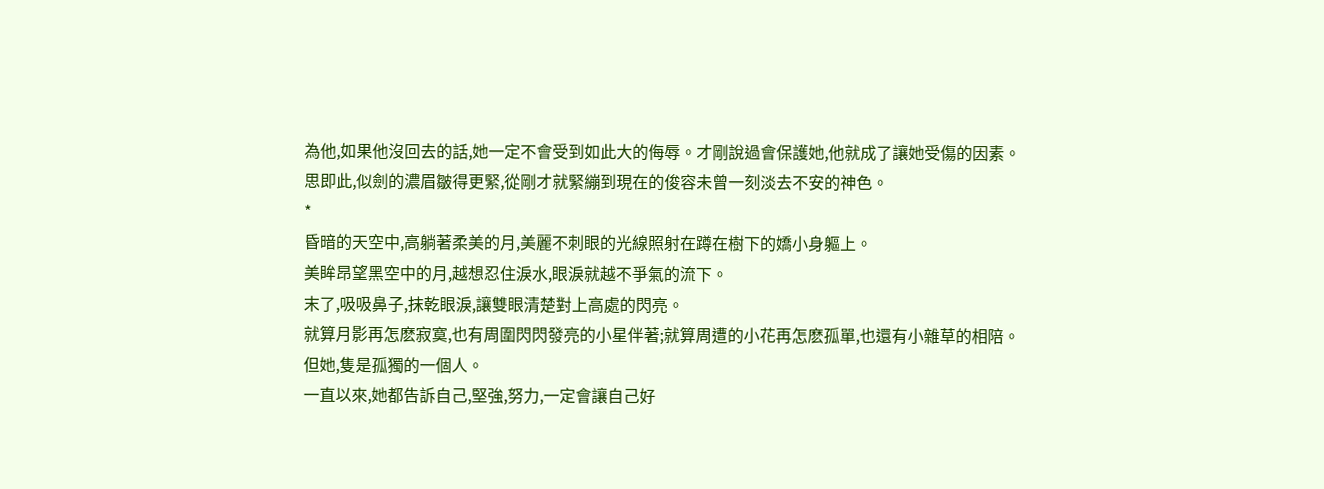為他,如果他沒回去的話,她一定不會受到如此大的侮辱。才剛說過會保護她,他就成了讓她受傷的因素。
思即此,似劍的濃眉皺得更緊,從剛才就緊繃到現在的俊容未曾一刻淡去不安的神色。
*
昏暗的天空中,高躺著柔美的月,美麗不刺眼的光線照射在蹲在樹下的嬌小身軀上。
美眸昂望黑空中的月,越想忍住淚水,眼淚就越不爭氣的流下。
末了,吸吸鼻子,抹乾眼淚,讓雙眼清楚對上高處的閃亮。
就算月影再怎麽寂寞,也有周圍閃閃發亮的小星伴著;就算周遭的小花再怎麽孤單,也還有小雜草的相陪。但她,隻是孤獨的一個人。
一直以來,她都告訴自己,堅強,努力,一定會讓自己好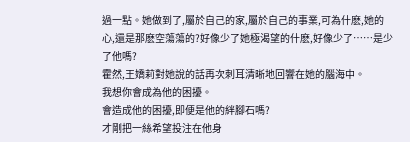過一點。她做到了,屬於自己的家,屬於自己的事業,可為什麽,她的心,還是那麽空蕩蕩的?好像少了她極渴望的什麽,好像少了……是少了他嗎?
霍然,王嬌莉對她說的話再次刺耳清晰地回響在她的腦海中。
我想你會成為他的困擾。
會造成他的困擾,即便是他的絆腳石嗎?
才剛把一絲希望投注在他身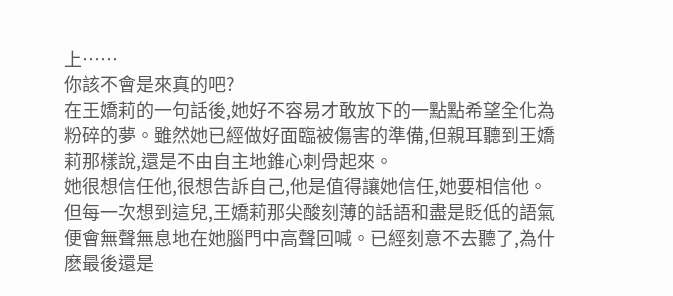上……
你該不會是來真的吧?
在王嬌莉的一句話後,她好不容易才敢放下的一點點希望全化為粉碎的夢。雖然她已經做好面臨被傷害的準備,但親耳聽到王嬌莉那樣說,還是不由自主地錐心刺骨起來。
她很想信任他,很想告訴自己,他是值得讓她信任,她要相信他。但每一次想到這兒,王嬌莉那尖酸刻薄的話語和盡是貶低的語氣便會無聲無息地在她腦門中高聲回喊。已經刻意不去聽了,為什麽最後還是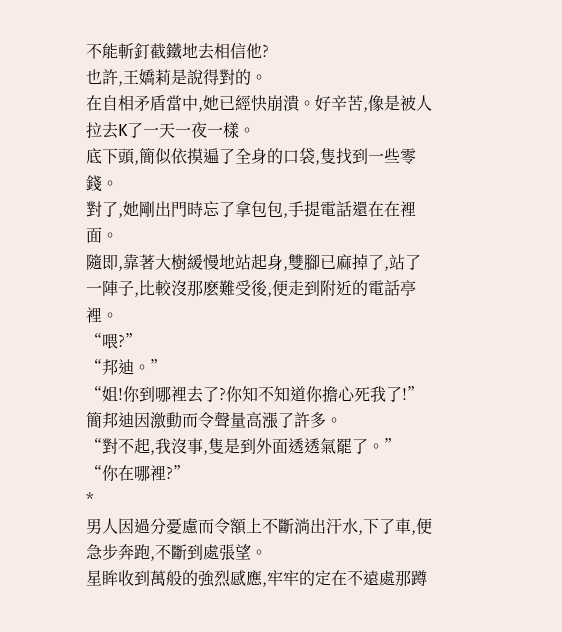不能斬釘截鐵地去相信他?
也許,王嬌莉是說得對的。
在自相矛盾當中,她已經快崩潰。好辛苦,像是被人拉去K了一天一夜一樣。
底下頭,簡似依摸遍了全身的口袋,隻找到一些零錢。
對了,她剛出門時忘了拿包包,手提電話還在在裡面。
隨即,靠著大樹緩慢地站起身,雙腳已麻掉了,站了一陣子,比較沒那麽難受後,便走到附近的電話亭裡。
“喂?”
“邦迪。”
“姐!你到哪裡去了?你知不知道你擔心死我了!”簡邦迪因激動而令聲量高漲了許多。
“對不起,我沒事,隻是到外面透透氣罷了。”
“你在哪裡?”
*
男人因過分憂慮而令額上不斷淌出汗水,下了車,便急步奔跑,不斷到處張望。
星眸收到萬般的強烈感應,牢牢的定在不遠處那蹲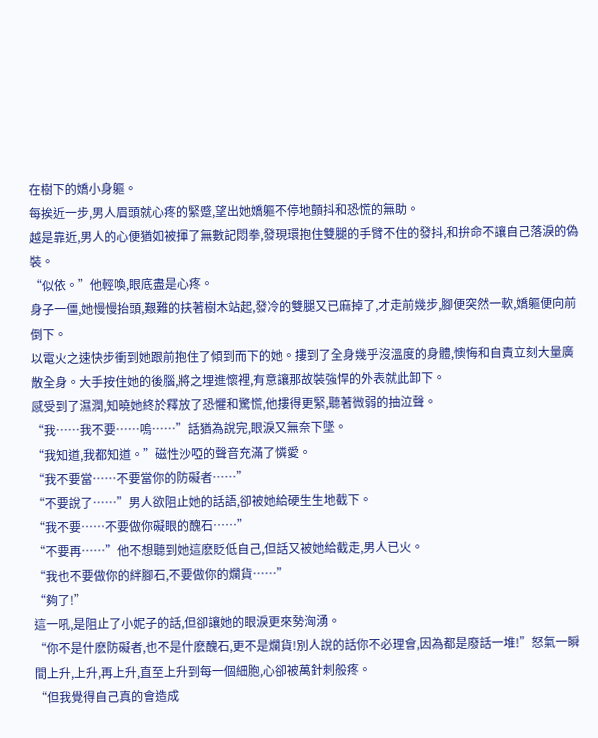在樹下的嬌小身軀。
每挨近一步,男人眉頭就心疼的緊蹙,望出她嬌軀不停地顫抖和恐慌的無助。
越是靠近,男人的心便猶如被揮了無數記悶拳,發現環抱住雙腿的手臂不住的發抖,和拚命不讓自己落淚的偽裝。
“似依。”他輕喚,眼底盡是心疼。
身子一僵,她慢慢抬頭,艱難的扶著樹木站起,發冷的雙腿又已麻掉了,才走前幾步,腳便突然一軟,嬌軀便向前倒下。
以電火之速快步衝到她跟前抱住了傾到而下的她。摟到了全身幾乎沒溫度的身體,懊悔和自責立刻大量廣散全身。大手按住她的後腦,將之埋進懷裡,有意讓那故裝強悍的外表就此卸下。
感受到了濕潤,知曉她終於釋放了恐懼和驚慌,他摟得更緊,聽著微弱的抽泣聲。
“我……我不要……嗚……”話猶為說完,眼淚又無奈下墜。
“我知道,我都知道。”磁性沙啞的聲音充滿了憐愛。
“我不要當……不要當你的防礙者……”
“不要說了……”男人欲阻止她的話語,卻被她給硬生生地截下。
“我不要……不要做你礙眼的醜石……”
“不要再……”他不想聽到她這麽貶低自己,但話又被她給截走,男人已火。
“我也不要做你的絆腳石,不要做你的爛貨……”
“夠了!”
這一吼,是阻止了小妮子的話,但卻讓她的眼淚更來勢洶湧。
“你不是什麽防礙者,也不是什麽醜石,更不是爛貨!別人說的話你不必理會,因為都是廢話一堆!”怒氣一瞬間上升,上升,再上升,直至上升到每一個細胞,心卻被萬針刺般疼。
“但我覺得自己真的會造成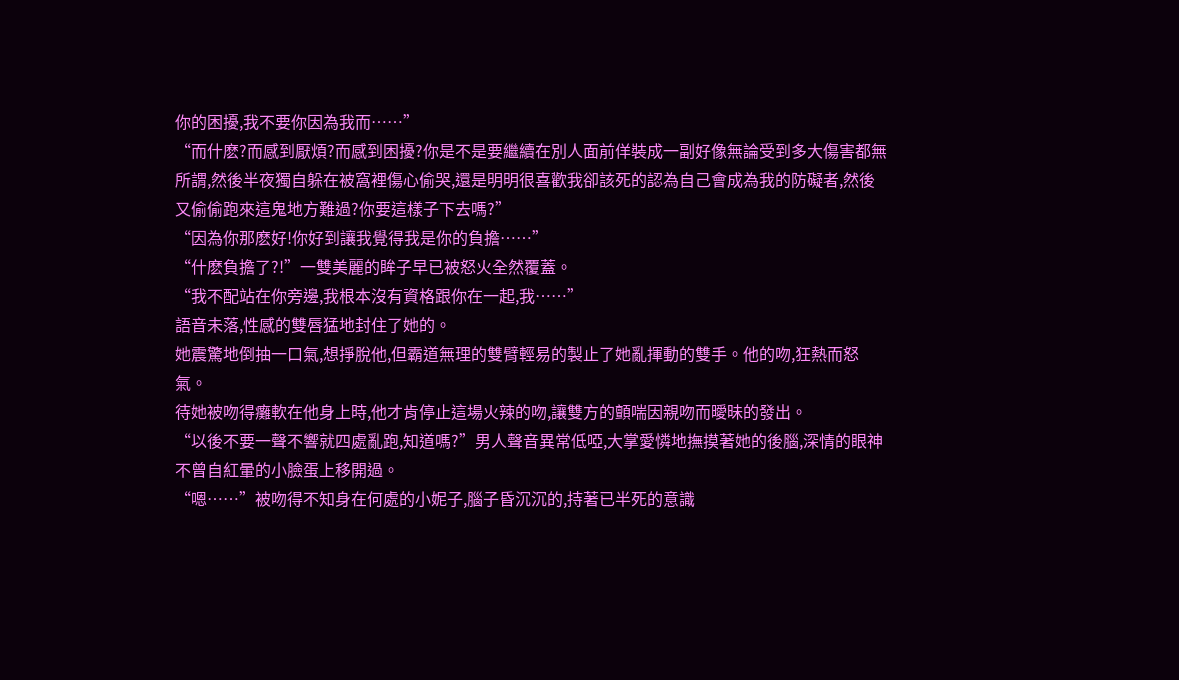你的困擾,我不要你因為我而……”
“而什麽?而感到厭煩?而感到困擾?你是不是要繼續在別人面前佯裝成一副好像無論受到多大傷害都無所謂,然後半夜獨自躲在被窩裡傷心偷哭,還是明明很喜歡我卻該死的認為自己會成為我的防礙者,然後又偷偷跑來這鬼地方難過?你要這樣子下去嗎?”
“因為你那麽好!你好到讓我覺得我是你的負擔……”
“什麽負擔了?!”一雙美麗的眸子早已被怒火全然覆蓋。
“我不配站在你旁邊,我根本沒有資格跟你在一起,我……”
語音未落,性感的雙唇猛地封住了她的。
她震驚地倒抽一口氣,想掙脫他,但霸道無理的雙臂輕易的製止了她亂揮動的雙手。他的吻,狂熱而怒氣。
待她被吻得癱軟在他身上時,他才肯停止這場火辣的吻,讓雙方的顫喘因親吻而曖昧的發出。
“以後不要一聲不響就四處亂跑,知道嗎?”男人聲音異常低啞,大掌愛憐地撫摸著她的後腦,深情的眼神不曾自紅暈的小臉蛋上移開過。
“嗯……”被吻得不知身在何處的小妮子,腦子昏沉沉的,持著已半死的意識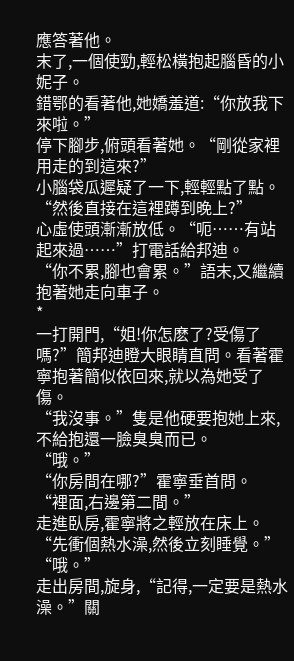應答著他。
末了,一個使勁,輕松橫抱起腦昏的小妮子。
錯鄂的看著他,她嬌羞道:“你放我下來啦。”
停下腳步,俯頭看著她。“剛從家裡用走的到這來?”
小腦袋瓜遲疑了一下,輕輕點了點。
“然後直接在這裡蹲到晚上?”
心虛使頭漸漸放低。“呃……有站起來過……”打電話給邦迪。
“你不累,腳也會累。”語末,又繼續抱著她走向車子。
*
一打開門,“姐!你怎麽了?受傷了嗎?”簡邦迪瞪大眼睛直問。看著霍寧抱著簡似依回來,就以為她受了傷。
“我沒事。”隻是他硬要抱她上來,不給抱還一臉臭臭而已。
“哦。”
“你房間在哪?”霍寧垂首問。
“裡面,右邊第二間。”
走進臥房,霍寧將之輕放在床上。“先衝個熱水澡,然後立刻睡覺。”
“哦。”
走出房間,旋身,“記得,一定要是熱水澡。”關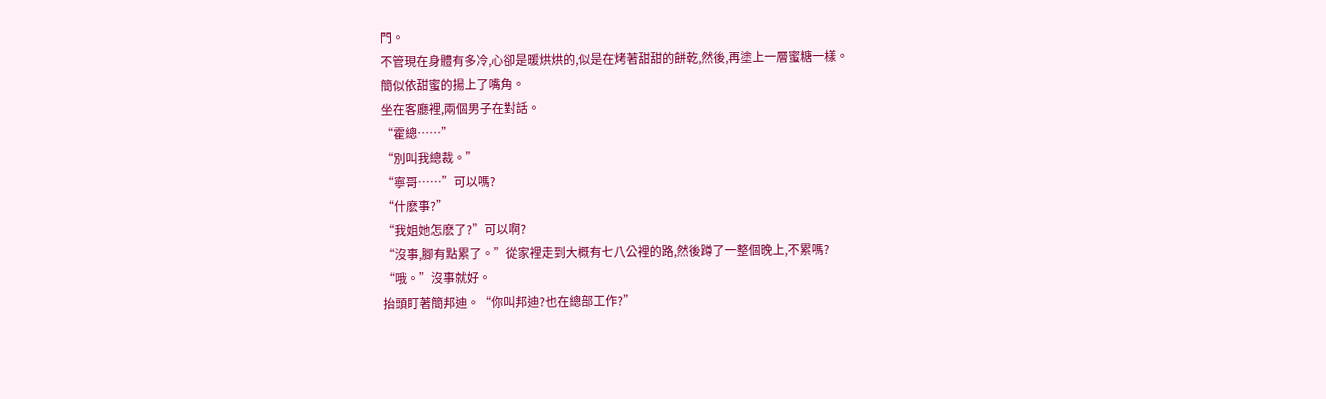門。
不管現在身體有多冷,心卻是暖烘烘的,似是在烤著甜甜的餅乾,然後,再塗上一層蜜糖一樣。
簡似依甜蜜的揚上了嘴角。
坐在客廳裡,兩個男子在對話。
“霍總……”
“別叫我總裁。”
“寧哥……”可以嗎?
“什麽事?”
“我姐她怎麽了?”可以啊?
“沒事,腳有點累了。”從家裡走到大概有七八公裡的路,然後蹲了一整個晚上,不累嗎?
“哦。”沒事就好。
抬頭盯著簡邦迪。“你叫邦迪?也在總部工作?”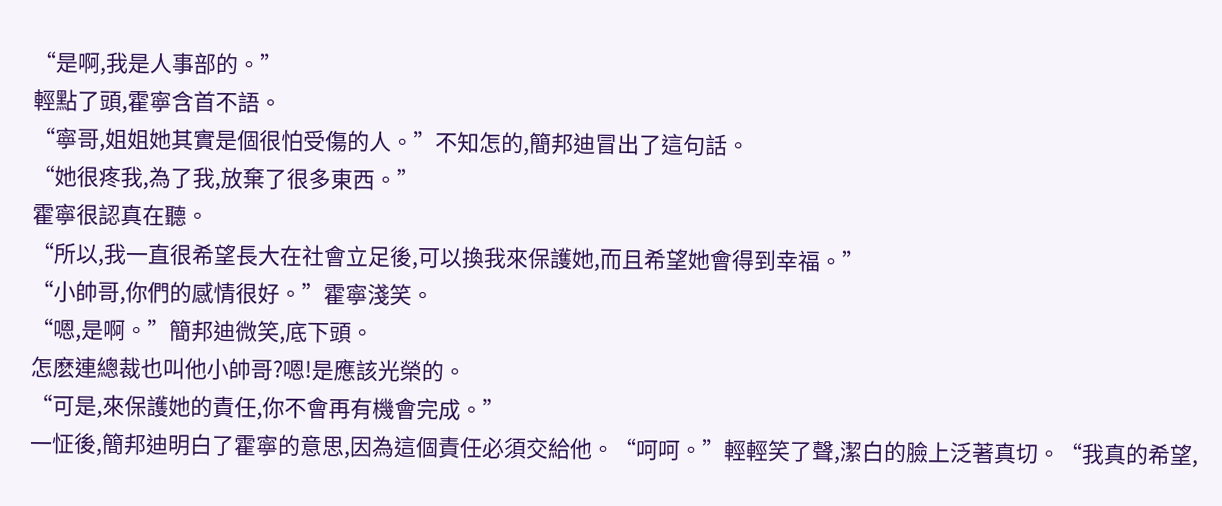“是啊,我是人事部的。”
輕點了頭,霍寧含首不語。
“寧哥,姐姐她其實是個很怕受傷的人。”不知怎的,簡邦迪冒出了這句話。
“她很疼我,為了我,放棄了很多東西。”
霍寧很認真在聽。
“所以,我一直很希望長大在社會立足後,可以換我來保護她,而且希望她會得到幸福。”
“小帥哥,你們的感情很好。”霍寧淺笑。
“嗯,是啊。”簡邦迪微笑,底下頭。
怎麽連總裁也叫他小帥哥?嗯!是應該光榮的。
“可是,來保護她的責任,你不會再有機會完成。”
一怔後,簡邦迪明白了霍寧的意思,因為這個責任必須交給他。“呵呵。”輕輕笑了聲,潔白的臉上泛著真切。“我真的希望,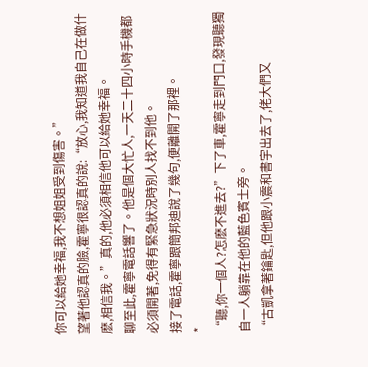你可以給她幸福,我不想姐姐受到傷害。”
望著他認真的臉,霍寧很認真的說:“放心,我知道我自己在做什麽,相信我。”真的,他必須相信他可以給她幸福。
聊至此,霍寧電話響了。他是個大忙人,一天二十四小時手機都必須開著,免得有緊急狀況時別人找不到他。
接了電話,霍寧跟簡邦迪說了幾句,便離開了那裡。
*
“聽,你一個人?怎麽不進去?”下了車,霍寧走到門口,發現聽獨自一人躺靠在他的藍色賓士旁。
“古凱拿著鑰匙,但他跟小震和書宇出去了,佬大們又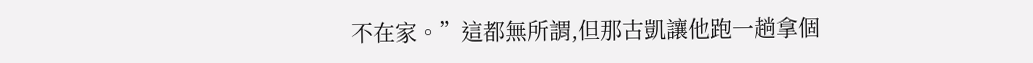不在家。”這都無所謂,但那古凱讓他跑一趟拿個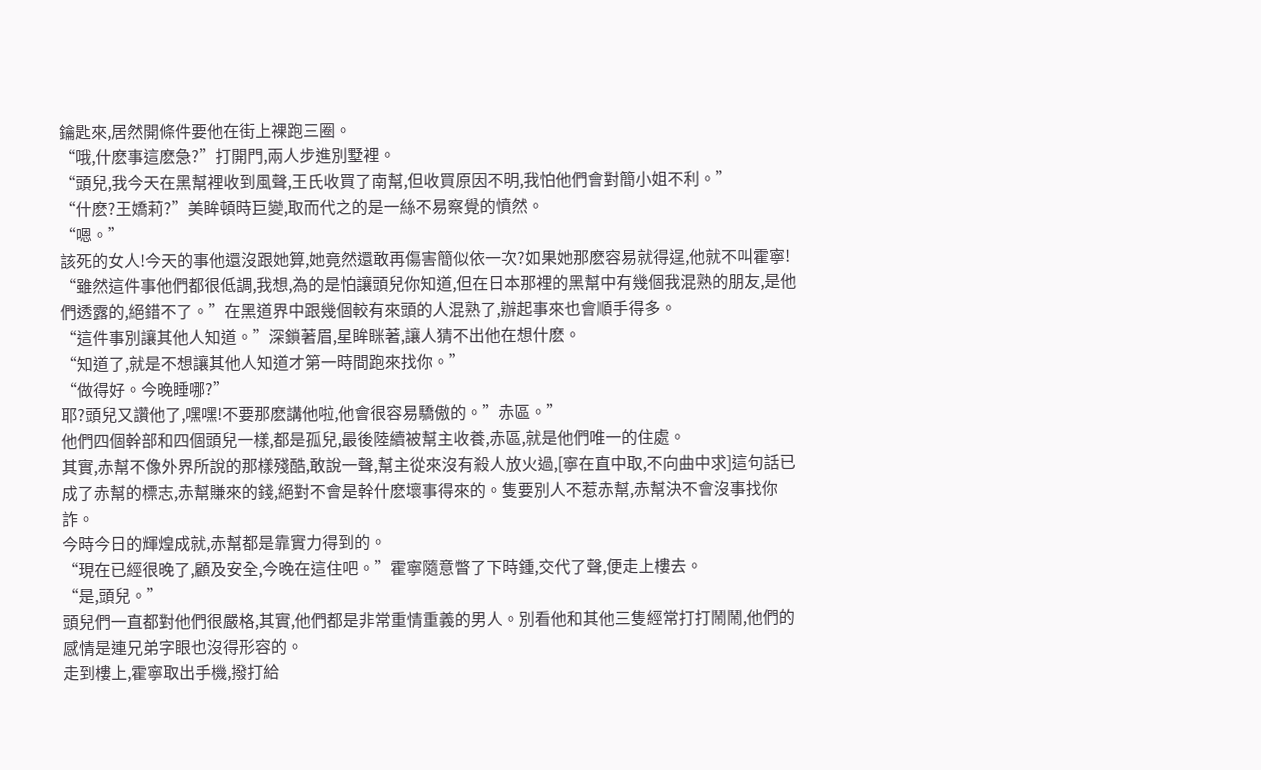鑰匙來,居然開條件要他在街上裸跑三圈。
“哦,什麽事這麽急?”打開門,兩人步進別墅裡。
“頭兒,我今天在黑幫裡收到風聲,王氏收買了南幫,但收買原因不明,我怕他們會對簡小姐不利。”
“什麽?王嬌莉?”美眸頓時巨變,取而代之的是一絲不易察覺的憤然。
“嗯。”
該死的女人!今天的事他還沒跟她算,她竟然還敢再傷害簡似依一次?如果她那麽容易就得逞,他就不叫霍寧!
“雖然這件事他們都很低調,我想,為的是怕讓頭兒你知道,但在日本那裡的黑幫中有幾個我混熟的朋友,是他們透露的,絕錯不了。”在黑道界中跟幾個較有來頭的人混熟了,辦起事來也會順手得多。
“這件事別讓其他人知道。”深鎖著眉,星眸眯著,讓人猜不出他在想什麽。
“知道了,就是不想讓其他人知道才第一時間跑來找你。”
“做得好。今晚睡哪?”
耶?頭兒又讚他了,嘿嘿!不要那麽講他啦,他會很容易驕傲的。”赤區。”
他們四個幹部和四個頭兒一樣,都是孤兒,最後陸續被幫主收養,赤區,就是他們唯一的住處。
其實,赤幫不像外界所說的那樣殘酷,敢說一聲,幫主從來沒有殺人放火過,[寧在直中取,不向曲中求]這句話已成了赤幫的標志,赤幫賺來的錢,絕對不會是幹什麽壞事得來的。隻要別人不惹赤幫,赤幫決不會沒事找你詐。
今時今日的輝煌成就,赤幫都是靠實力得到的。
“現在已經很晚了,顧及安全,今晚在這住吧。”霍寧隨意瞥了下時鍾,交代了聲,便走上樓去。
“是,頭兒。”
頭兒們一直都對他們很嚴格,其實,他們都是非常重情重義的男人。別看他和其他三隻經常打打鬧鬧,他們的感情是連兄弟字眼也沒得形容的。
走到樓上,霍寧取出手機,撥打給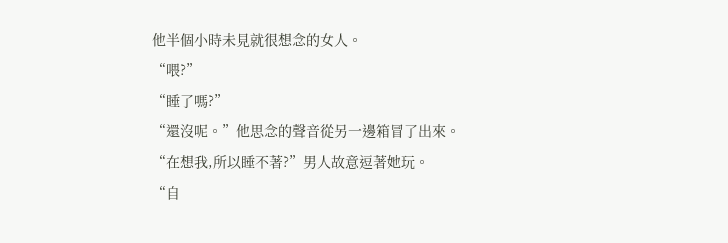他半個小時未見就很想念的女人。
“喂?”
“睡了嗎?”
“還沒呢。”他思念的聲音從另一邊箱冒了出來。
“在想我,所以睡不著?”男人故意逗著她玩。
“自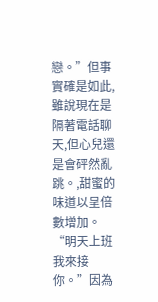戀。”但事實確是如此,雖說現在是隔著電話聊天,但心兒還是會砰然亂跳。,甜蜜的味道以呈倍數增加。
“明天上班我來接你。”因為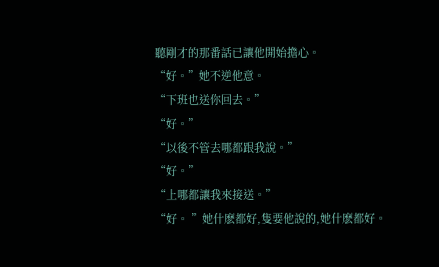聽剛才的那番話已讓他開始擔心。
“好。”她不逆他意。
“下班也送你回去。”
“好。”
“以後不管去哪都跟我說。”
“好。”
“上哪都讓我來接送。”
“好。 ”她什麽都好,隻要他說的,她什麽都好。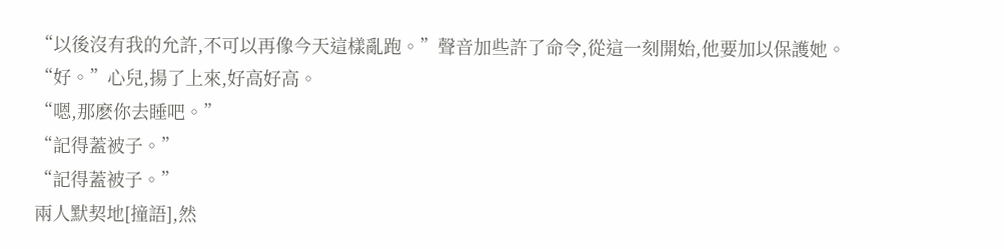“以後沒有我的允許,不可以再像今天這樣亂跑。”聲音加些許了命令,從這一刻開始,他要加以保護她。
“好。”心兒,揚了上來,好高好高。
“嗯,那麽你去睡吧。”
“記得蓋被子。”
“記得蓋被子。”
兩人默契地[撞語],然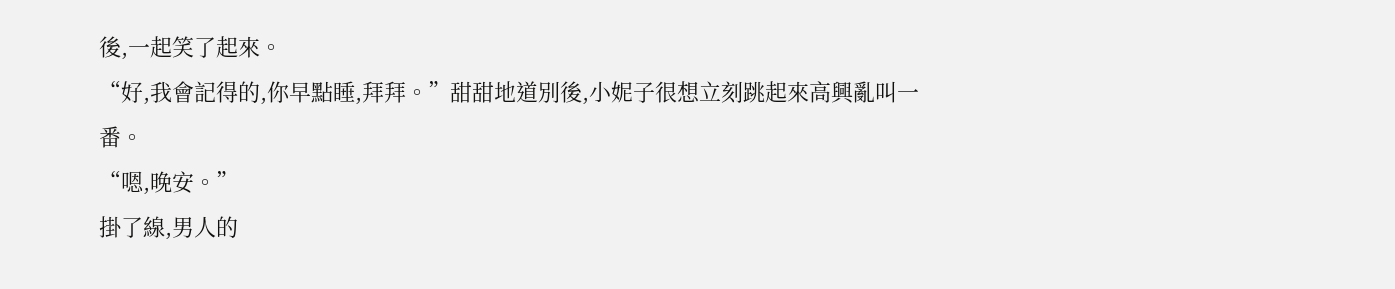後,一起笑了起來。
“好,我會記得的,你早點睡,拜拜。”甜甜地道別後,小妮子很想立刻跳起來高興亂叫一番。
“嗯,晚安。”
掛了線,男人的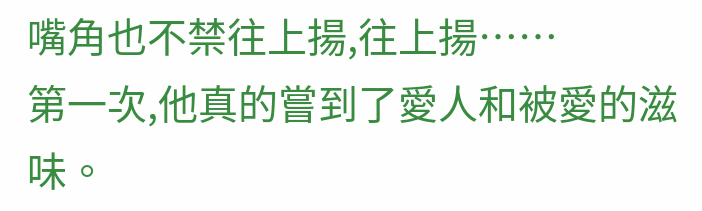嘴角也不禁往上揚,往上揚……
第一次,他真的嘗到了愛人和被愛的滋味。